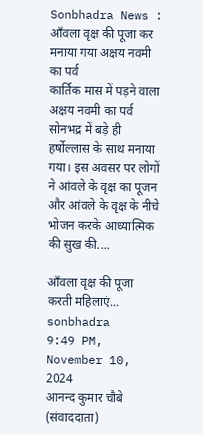Sonbhadra News : आँवला वृक्ष की पूजा कर मनाया गया अक्षय नवमी का पर्व
कार्तिक मास में पड़ने वाला अक्षय नवमी का पर्व सोनभद्र में बड़े ही हर्षोल्लास के साथ मनाया गया। इस अवसर पर लोगों ने आंवले के वृक्ष का पूजन और आंवले के वृक्ष के नीचे भोजन करके आध्यात्मिक की सुख की....

आँवला वृक्ष की पूजा करती महिलाएं...
sonbhadra
9:49 PM, November 10, 2024
आनन्द कुमार चौबे (संवाददाता)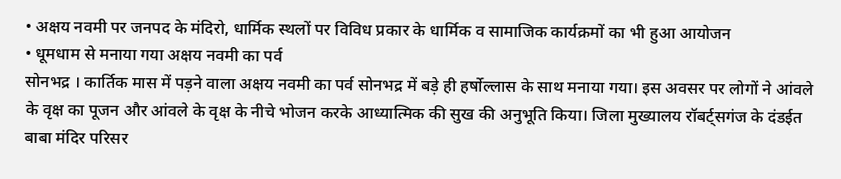• अक्षय नवमी पर जनपद के मंदिरो, धार्मिक स्थलों पर विविध प्रकार के धार्मिक व सामाजिक कार्यक्रमों का भी हुआ आयोजन
• धूमधाम से मनाया गया अक्षय नवमी का पर्व
सोनभद्र । कार्तिक मास में पड़ने वाला अक्षय नवमी का पर्व सोनभद्र में बड़े ही हर्षोल्लास के साथ मनाया गया। इस अवसर पर लोगों ने आंवले के वृक्ष का पूजन और आंवले के वृक्ष के नीचे भोजन करके आध्यात्मिक की सुख की अनुभूति किया। जिला मुख्यालय रॉबर्ट्सगंज के दंडईत बाबा मंदिर परिसर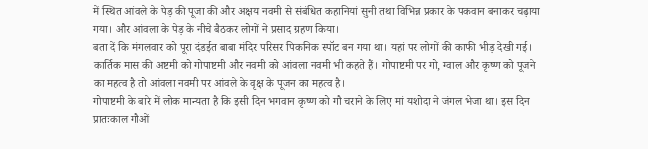में स्थित आंवले के पेड़ की पूजा की और अक्षय नवमी से संबंधित कहानियां सुनी तथा विभिन्न प्रकार के पकवान बनाकर चढ़ाया गया। और आंवला के पेड़ के नीचे बैठकर लोगों ने प्रसाद ग्रहण किया।
बता दें कि मंगलवार को पूरा दंडईत बाबा मंदिर परिसर पिकनिक स्पॉट बन गया था। यहां पर लोगों की काफी भीड़ देखी गई। कार्तिक मास की अष्टमी को गोपाष्टमी और नवमी को आंवला नवमी भी कहते हैं। गोपाष्टमी पर गो, ग्वाल और कृष्ण को पूजने का महत्व है तो आंवला नवमी पर आंवले के वृक्ष के पूजन का महत्व है।
गोपाष्टमी के बारे में लोक मान्यता है कि इसी दिन भगवान कृष्ण को गौ चराने के लिए मां यशोदा ने जंगल भेजा था। इस दिन प्रातःकाल गौओं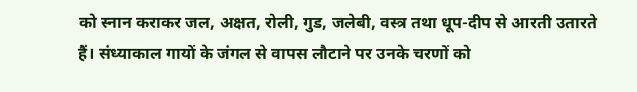को स्नान कराकर जल, अक्षत, रोली, गुड, जलेबी, वस्त्र तथा धूप-दीप से आरती उतारते हैं। संध्याकाल गायों के जंगल से वापस लौटाने पर उनके चरणों को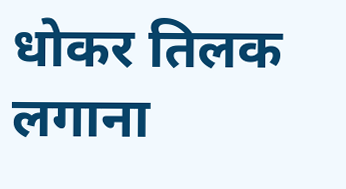धोकर तिलक लगाना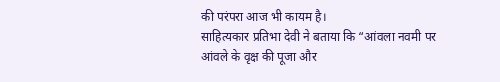की परंपरा आज भी कायम है।
साहित्यकार प्रतिभा देवी ने बताया कि “आंवला नवमी पर आंवले के वृक्ष की पूजा और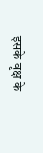इसके वृक्ष के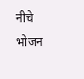नीचे भोजन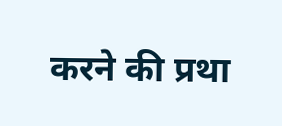करने की प्रथा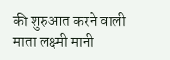की शुरुआत करने वाली माता लक्ष्मी मानी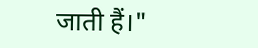जाती हैं।"